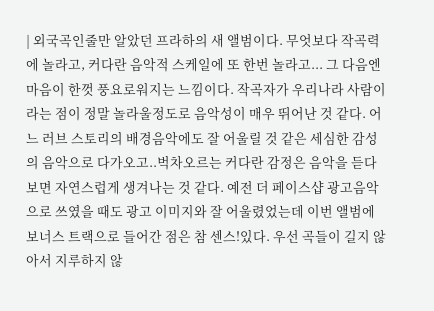| 외국곡인줄만 알았던 프라하의 새 앨범이다. 무엇보다 작곡력에 놀라고, 커다란 음악적 스케일에 또 한번 놀라고... 그 다음엔 마음이 한껏 풍요로워지는 느낌이다. 작곡자가 우리나라 사람이라는 점이 정말 놀라울정도로 음악성이 매우 뛰어난 것 같다. 어느 러브 스토리의 배경음악에도 잘 어울릴 것 같은 세심한 감성의 음악으로 다가오고..벅차오르는 커다란 감정은 음악을 듣다보면 자연스럽게 생겨나는 것 같다. 예전 더 페이스샵 광고음악으로 쓰였을 때도 광고 이미지와 잘 어울렸었는데 이번 앨범에 보너스 트랙으로 들어간 점은 참 센스!있다. 우선 곡들이 길지 않아서 지루하지 않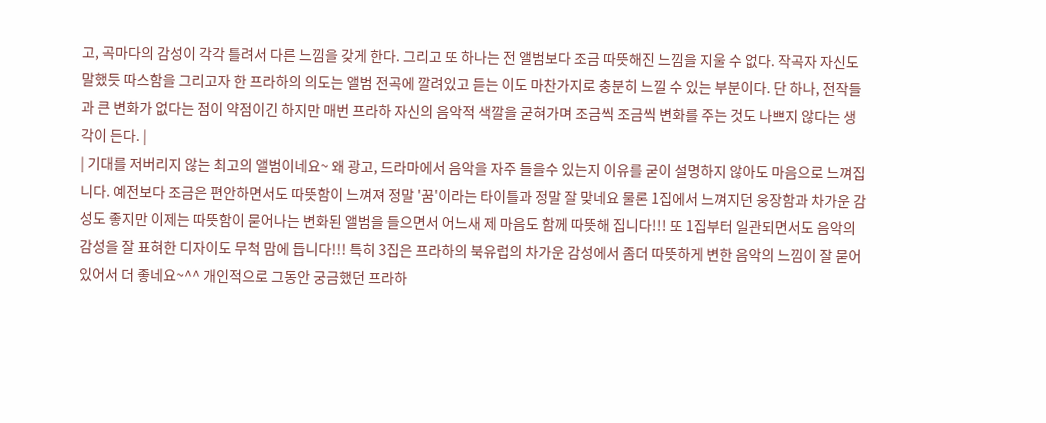고, 곡마다의 감성이 각각 틀려서 다른 느낌을 갖게 한다. 그리고 또 하나는 전 앨범보다 조금 따뜻해진 느낌을 지울 수 없다. 작곡자 자신도 말했듯 따스함을 그리고자 한 프라하의 의도는 앨범 전곡에 깔려있고 듣는 이도 마찬가지로 충분히 느낄 수 있는 부분이다. 단 하나, 전작들과 큰 변화가 없다는 점이 약점이긴 하지만 매번 프라하 자신의 음악적 색깔을 굳혀가며 조금씩 조금씩 변화를 주는 것도 나쁘지 않다는 생각이 든다. |
| 기대를 저버리지 않는 최고의 앨범이네요~ 왜 광고, 드라마에서 음악을 자주 들을수 있는지 이유를 굳이 설명하지 않아도 마음으로 느껴집니다. 예전보다 조금은 편안하면서도 따뜻함이 느껴져 정말 '꿈'이라는 타이틀과 정말 잘 맞네요 물론 1집에서 느껴지던 웅장함과 차가운 감성도 좋지만 이제는 따뜻함이 묻어나는 변화된 앨범을 들으면서 어느새 제 마음도 함께 따뜻해 집니다!!! 또 1집부터 일관되면서도 음악의 감성을 잘 표혀한 디자이도 무척 맘에 듭니다!!! 특히 3집은 프라하의 북유럽의 차가운 감성에서 좀더 따뜻하게 변한 음악의 느낌이 잘 묻어있어서 더 좋네요~^^ 개인적으로 그동안 궁금했던 프라하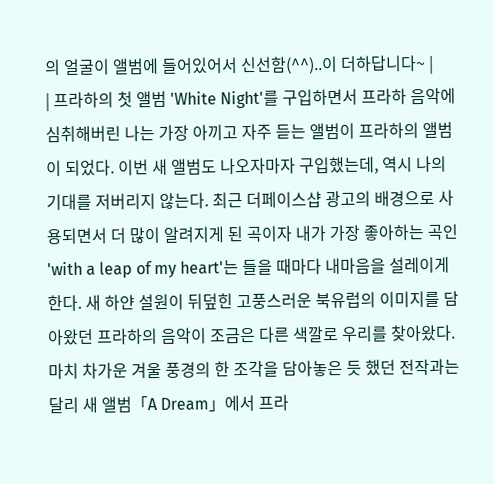의 얼굴이 앨범에 들어있어서 신선함(^^)..이 더하답니다~ |
| 프라하의 첫 앨범 'White Night'를 구입하면서 프라하 음악에 심취해버린 나는 가장 아끼고 자주 듣는 앨범이 프라하의 앨범이 되었다. 이번 새 앨범도 나오자마자 구입했는데, 역시 나의 기대를 저버리지 않는다. 최근 더페이스샵 광고의 배경으로 사용되면서 더 많이 알려지게 된 곡이자 내가 가장 좋아하는 곡인 'with a leap of my heart'는 들을 때마다 내마음을 설레이게 한다. 새 하얀 설원이 뒤덮힌 고풍스러운 북유럽의 이미지를 담아왔던 프라하의 음악이 조금은 다른 색깔로 우리를 찾아왔다. 마치 차가운 겨울 풍경의 한 조각을 담아놓은 듯 했던 전작과는 달리 새 앨범「A Dream」에서 프라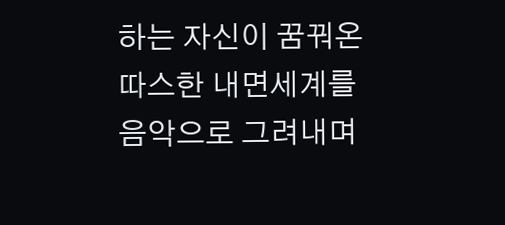하는 자신이 꿈꿔온 따스한 내면세계를 음악으로 그려내며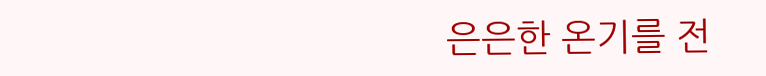은은한 온기를 전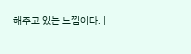해주고 있는 느낌이다. |